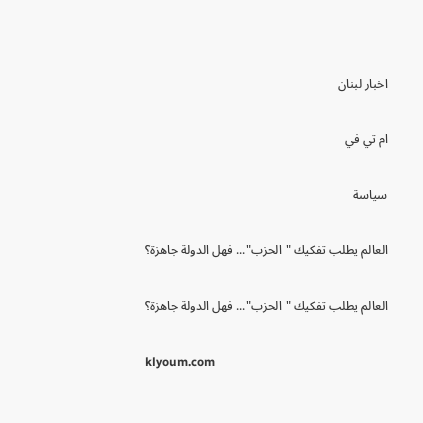اخبار لبنان

ام تي في

سياسة

العالم يطلب تفكيك "الحزب"... فهل الدولة جاهزة؟

العالم يطلب تفكيك "الحزب"... فهل الدولة جاهزة؟

klyoum.com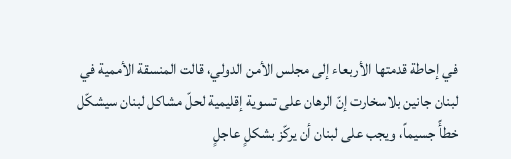في إحاطة قدمتها الأربعاء إلى مجلس الأمن الدولي، قالت المنسقة الأممية في لبنان جانين بلاسخارت إنّ الرهان على تسوية إقليمية لحلّ مشاكل لبنان سيشكّل خطأً جسيماً، ويجب على لبنان أن يركّز بشكلٍ عاجلٍ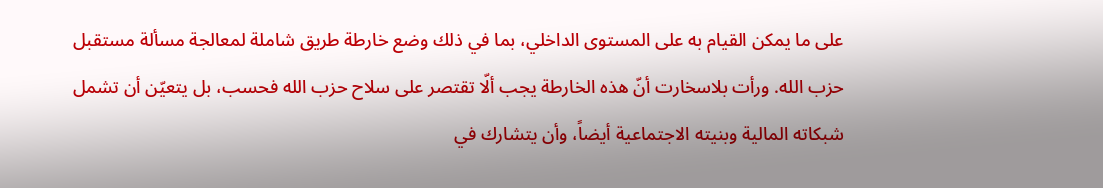على ما يمكن القيام به على المستوى الداخلي، بما في ذلك وضع خارطة طريق شاملة لمعالجة مسألة مستقبل حزب الله. ورأت بلاسخارت أنّ هذه الخارطة يجب ألّا تقتصر على سلاح حزب الله فحسب، بل يتعيّن أن تشمل شبكاته المالية وبنيته الاجتماعية أيضاً، وأن يتشارك في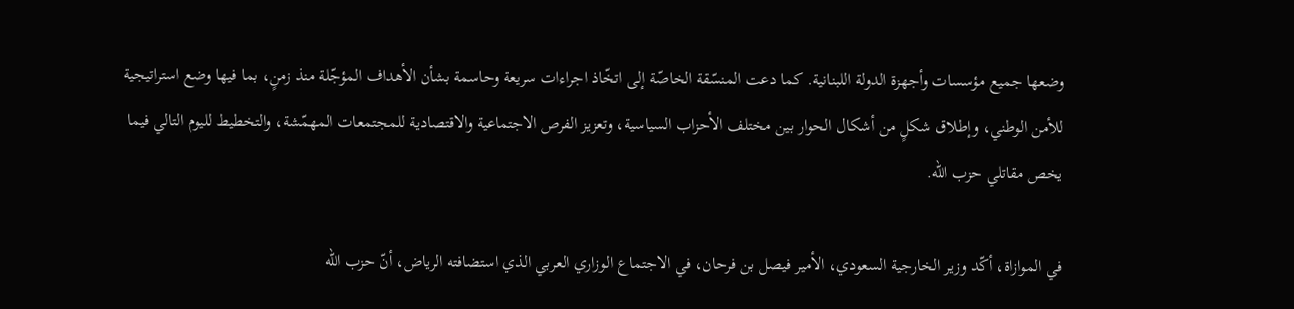وضعها جميع مؤسسات وأجهزة الدولة اللبنانية. كما دعت المنسّقة الخاصّة إلى اتخّاذ اجراءات سريعة وحاسمة بشأن الأهداف المؤجّلة منذ زمنٍ، بما فيها وضع استراتيجية للأمن الوطني، وإطلاق شكلٍ من أشكال الحوار بين مختلف الأحزاب السياسية، وتعزيز الفرص الاجتماعية والاقتصادية للمجتمعات المهمّشة، والتخطيط لليوم التالي فيما يخص مقاتلي حزب الله.

في الموازاة، أكّد وزير الخارجية السعودي، الأمير فيصل بن فرحان، في الاجتماع الوزاري العربي الذي استضافته الرياض، أنّ حزب الله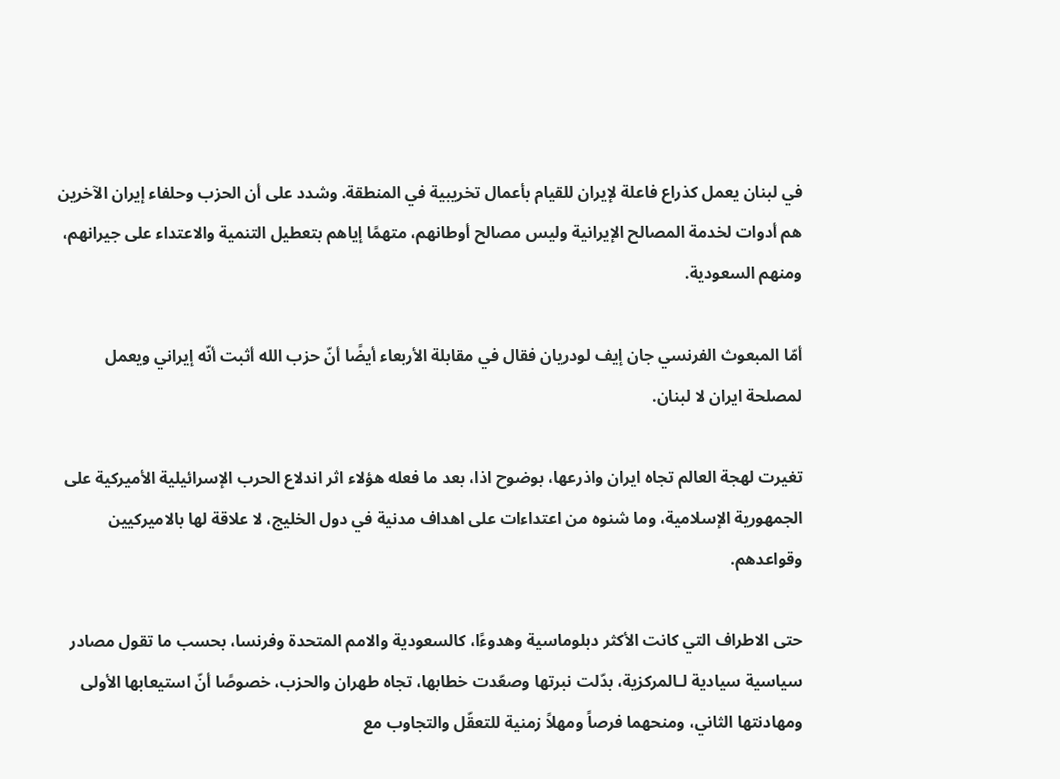في لبنان يعمل كذراع فاعلة لإيران للقيام بأعمال تخريبية في المنطقة. وشدد على أن الحزب وحلفاء إيران الآخرين هم أدوات لخدمة المصالح الإيرانية وليس مصالح أوطانهم، متهمًا إياهم بتعطيل التنمية والاعتداء على جيرانهم، ومنهم السعودية.

أمّا المبعوث الفرنسي جان إيف لودريان فقال في مقابلة الأربعاء أيضًا أنّ حزب الله أثبت أنّه إيراني ويعمل لمصلحة ايران لا لبنان.

تغيرت لهجة العالم تجاه ايران واذرعها، بوضوح اذا، بعد ما فعله هؤلاء اثر اندلاع الحرب الإسرائيلية الأميركية على الجمهورية الإسلامية، وما شنوه من اعتداءات على اهداف مدنية في دول الخليج، لا علاقة لها بالاميركيين وقواعدهم.

حتى الاطراف التي كانت الأكثر دبلوماسية وهدوءًا، كالسعودية والامم المتحدة وفرنسا، بحسب ما تقول مصادر سياسية سيادية لـالمركزية، بدّلت نبرتها وصعّدت خطابها، تجاه طهران والحزب، خصوصًا أنّ استيعابها الأولى ومهادنتها الثاني، ومنحهما فرصاً ومهلاً زمنية للتعقّل والتجاوب مع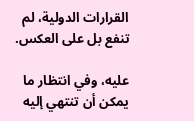القرارات الدولية، لم تنفع بل على العكس.

عليه، وفي انتظار ما يمكن أن تنتهي إليه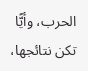الحرب، وأيًّا تكن نتائجها،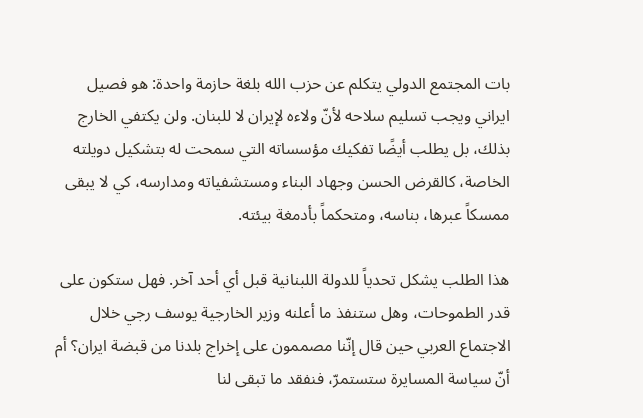بات المجتمع الدولي يتكلم عن حزب الله بلغة حازمة واحدة: هو فصيل ايراني ويجب تسليم سلاحه لأنّ ولاءه لإيران لا للبنان. ولن يكتفي الخارج بذلك، بل يطلب أيضًا تفكيك مؤسساته التي سمحت له بتشكيل دويلته الخاصة، كالقرض الحسن وجهاد البناء ومستشفياته ومدارسه، كي لا يبقى ممسكاً عبرها، بناسه، ومتحكماً بأدمغة بيئته.

هذا الطلب يشكل تحدياً للدولة اللبنانية قبل أي أحد آخر. فهل ستكون على قدر الطموحات، وهل ستنفذ ما أعلنه وزير الخارجية يوسف رجي خلال الاجتماع العربي حين قال إنّنا مصممون على إخراج بلدنا من قبضة ايران؟ أم أنّ سياسة المسايرة ستستمرّ، فنفقد ما تبقى لنا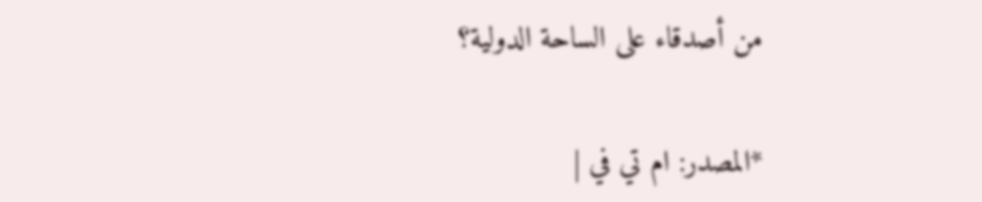من أصدقاء على الساحة الدولية؟

*المصدر: ام تي في |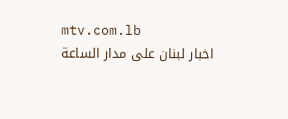mtv.com.lb
اخبار لبنان على مدار الساعة